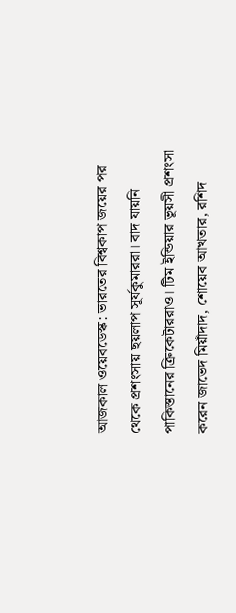আজকাল ওয়েবডেস্ক: ভারতের বিশ্বকাপ জয়ের পর থেকে প্রশংসায় ছয়লাপ সূর্যকুমাররা। বাদ যায়নি পাকিস্তানের ক্রিকেটাররাও। টিম ইন্ডিয়ার ভূয়সী প্রশংসা করেন জাভেদ মিয়াঁদাদ, শোয়েব আখতার, রশিদ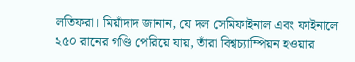লতিফরা। মিয়াঁদাদ জানান, যে দল সেমিফাইনাল এবং ফাইনালে ২৫০ রানের গণ্ডি পেরিয়ে যায়, তাঁরা বিশ্বচ্যাম্পিয়ন হওয়ার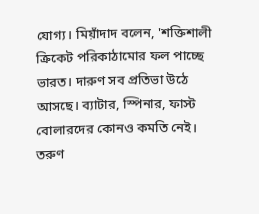যোগ্য। মিয়াঁদাদ বলেন, 'শক্তিশালী ক্রিকেট পরিকাঠামোর ফল পাচ্ছে ভারত। দারুণ সব প্রতিভা উঠে আসছে। ব্যাটার, স্পিনার, ফাস্ট বোলারদের কোনও কমতি নেই। তরুণ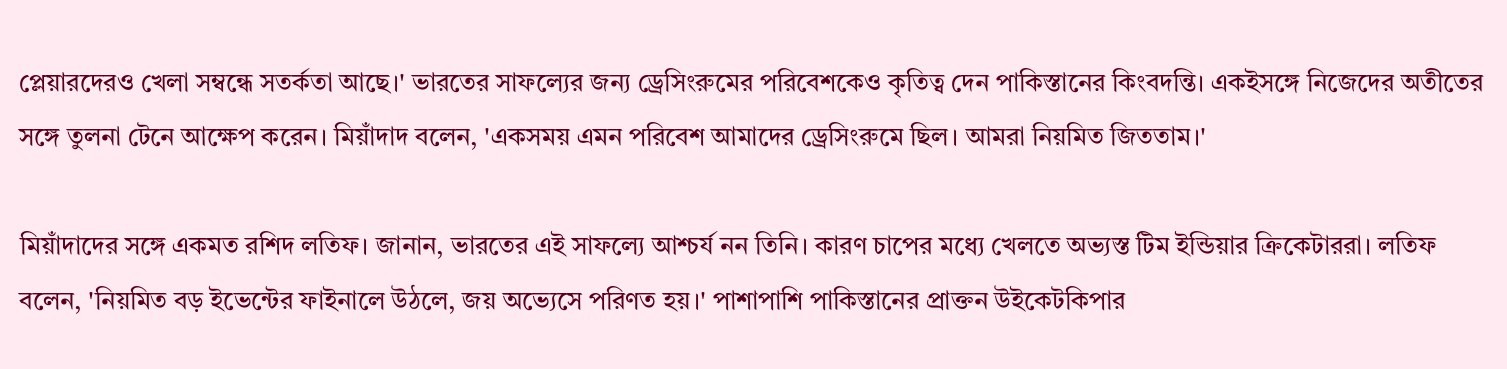প্লেয়ারদেরও খেলা সম্বন্ধে সতর্কতা আছে।' ভারতের সাফল্যের জন্য ড্রেসিংরুমের পরিবেশকেও কৃতিত্ব দেন পাকিস্তানের কিংবদন্তি। একইসঙ্গে নিজেদের অতীতের সঙ্গে তুলনা টেনে আক্ষেপ করেন। মিয়াঁদাদ বলেন, 'একসময় এমন পরিবেশ আমাদের ড্রেসিংরুমে ছিল। আমরা নিয়মিত জিততাম।'

মিয়াঁদাদের সঙ্গে একমত রশিদ লতিফ। জানান, ভারতের এই সাফল্যে আশ্চর্য নন তিনি। কারণ চাপের মধ্যে খেলতে অভ্যস্ত টিম ইন্ডিয়ার ক্রিকেটাররা। লতিফ বলেন, 'নিয়মিত বড় ইভেন্টের ফাইনালে উঠলে, জয় অভ্যেসে পরিণত হয়।' পাশাপাশি পাকিস্তানের প্রাক্তন উইকেটকিপার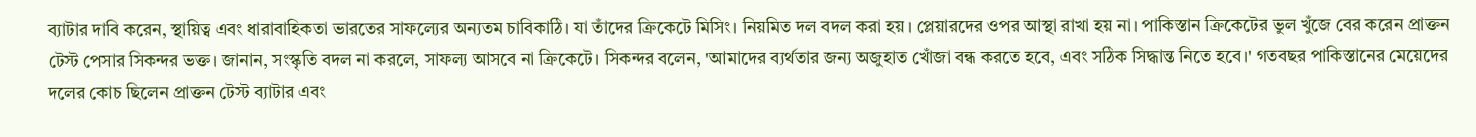ব্যাটার দাবি করেন, স্থায়িত্ব এবং ধারাবাহিকতা ভারতের সাফল্যের অন্যতম চাবিকাঠি। যা তাঁদের ক্রিকেটে মিসিং। নিয়মিত দল বদল করা হয়। প্লেয়ারদের ওপর আস্থা রাখা হয় না। পাকিস্তান ক্রিকেটের ভুল খুঁজে বের করেন প্রাক্তন টেস্ট পেসার সিকন্দর ভক্ত। জানান, সংস্কৃতি বদল না করলে, সাফল্য আসবে না ক্রিকেটে। সিকন্দর বলেন, 'আমাদের ব্যর্থতার জন্য অজুহাত খোঁজা বন্ধ করতে হবে, এবং সঠিক সিদ্ধান্ত নিতে হবে।' গতবছর পাকিস্তানের মেয়েদের দলের কোচ ছিলেন প্রাক্তন টেস্ট ব্যাটার এবং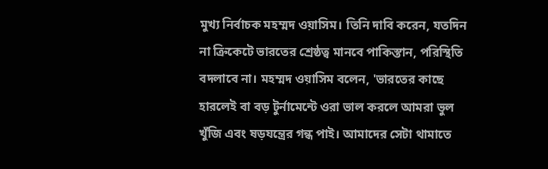মুখ্য নির্বাচক মহম্মদ ওয়াসিম। তিনি দাবি করেন, যতদিন না ক্রিকেটে ভারতের শ্রেষ্ঠত্ব মানবে পাকিস্তান, পরিস্থিতি বদলাবে না। মহম্মদ ওয়াসিম বলেন, 'ভারতের কাছে হারলেই বা বড় টুর্নামেন্টে ওরা ভাল করলে আমরা ভুল খুঁজি এবং ষড়যন্ত্রের গন্ধ পাই। আমাদের সেটা থামাতে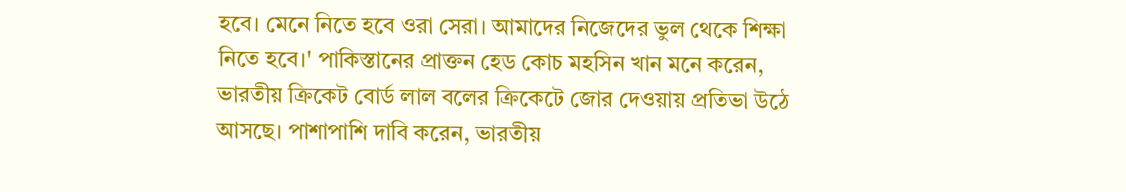হবে। মেনে নিতে হবে ওরা সেরা। আমাদের নিজেদের ভুল থেকে শিক্ষা নিতে হবে।' পাকিস্তানের প্রাক্তন হেড কোচ মহসিন খান মনে করেন, ভারতীয় ক্রিকেট বোর্ড লাল বলের ক্রিকেটে জোর দেওয়ায় প্রতিভা উঠে আসছে। পাশাপাশি দাবি করেন, ভারতীয়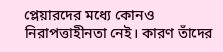প্লেয়ারদের মধ্যে কোনও নিরাপত্তাহীনতা নেই। কারণ তাঁদের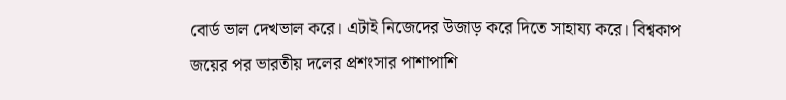বোর্ড ভাল দেখভাল করে। এটাই নিজেদের উজাড় করে দিতে সাহায্য করে। বিশ্বকাপ জয়ের পর ভারতীয় দলের প্রশংসার পাশাপাশি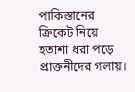পাকিস্তানের ক্রিকেট নিয়ে হতাশা ধরা পড়ে প্রাক্তনীদের গলায়।